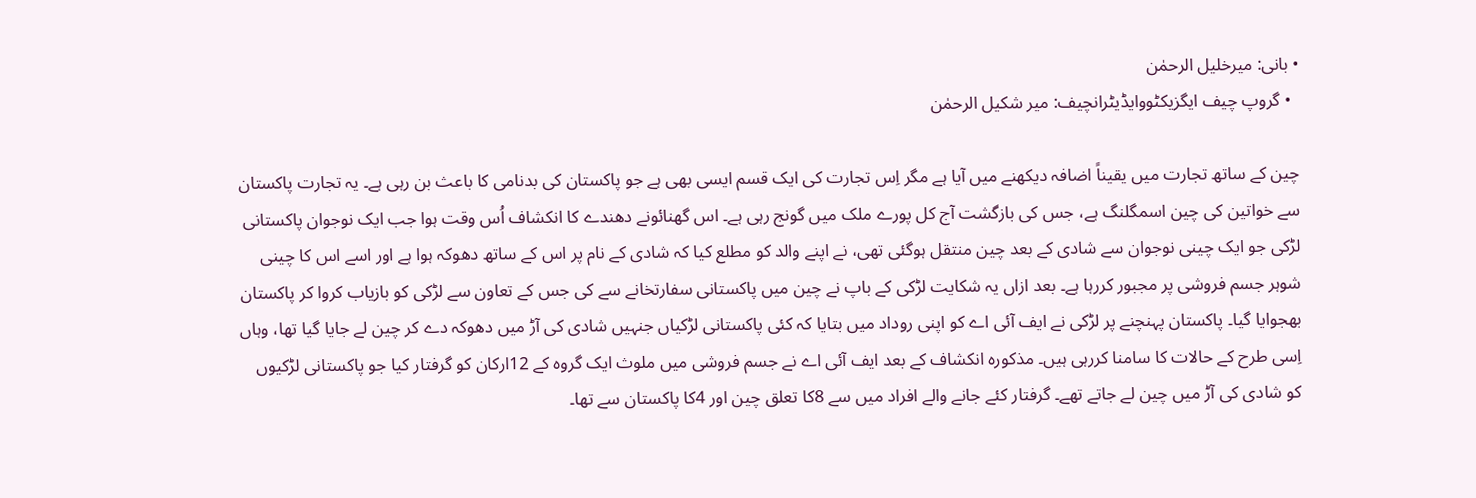• بانی: میرخلیل الرحمٰن
  • گروپ چیف ایگزیکٹووایڈیٹرانچیف: میر شکیل الرحمٰن

چین کے ساتھ تجارت میں یقیناً اضافہ دیکھنے میں آیا ہے مگر اِس تجارت کی ایک قسم ایسی بھی ہے جو پاکستان کی بدنامی کا باعث بن رہی ہے۔ یہ تجارت پاکستان سے خواتین کی چین اسمگلنگ ہے، جس کی بازگشت آج کل پورے ملک میں گونج رہی ہے۔ اس گھنائونے دھندے کا انکشاف اُس وقت ہوا جب ایک نوجوان پاکستانی لڑکی جو ایک چینی نوجوان سے شادی کے بعد چین منتقل ہوگئی تھی، نے اپنے والد کو مطلع کیا کہ شادی کے نام پر اس کے ساتھ دھوکہ ہوا ہے اور اسے اس کا چینی شوہر جسم فروشی پر مجبور کررہا ہے۔ بعد ازاں یہ شکایت لڑکی کے باپ نے چین میں پاکستانی سفارتخانے سے کی جس کے تعاون سے لڑکی کو بازیاب کروا کر پاکستان بھجوایا گیا۔ پاکستان پہنچنے پر لڑکی نے ایف آئی اے کو اپنی روداد میں بتایا کہ کئی پاکستانی لڑکیاں جنہیں شادی کی آڑ میں دھوکہ دے کر چین لے جایا گیا تھا، وہاں اِسی طرح کے حالات کا سامنا کررہی ہیں۔ مذکورہ انکشاف کے بعد ایف آئی اے نے جسم فروشی میں ملوث ایک گروہ کے 12ارکان کو گرفتار کیا جو پاکستانی لڑکیوں کو شادی کی آڑ میں چین لے جاتے تھے۔ گرفتار کئے جانے والے افراد میں سے 8کا تعلق چین اور 4کا پاکستان سے تھا۔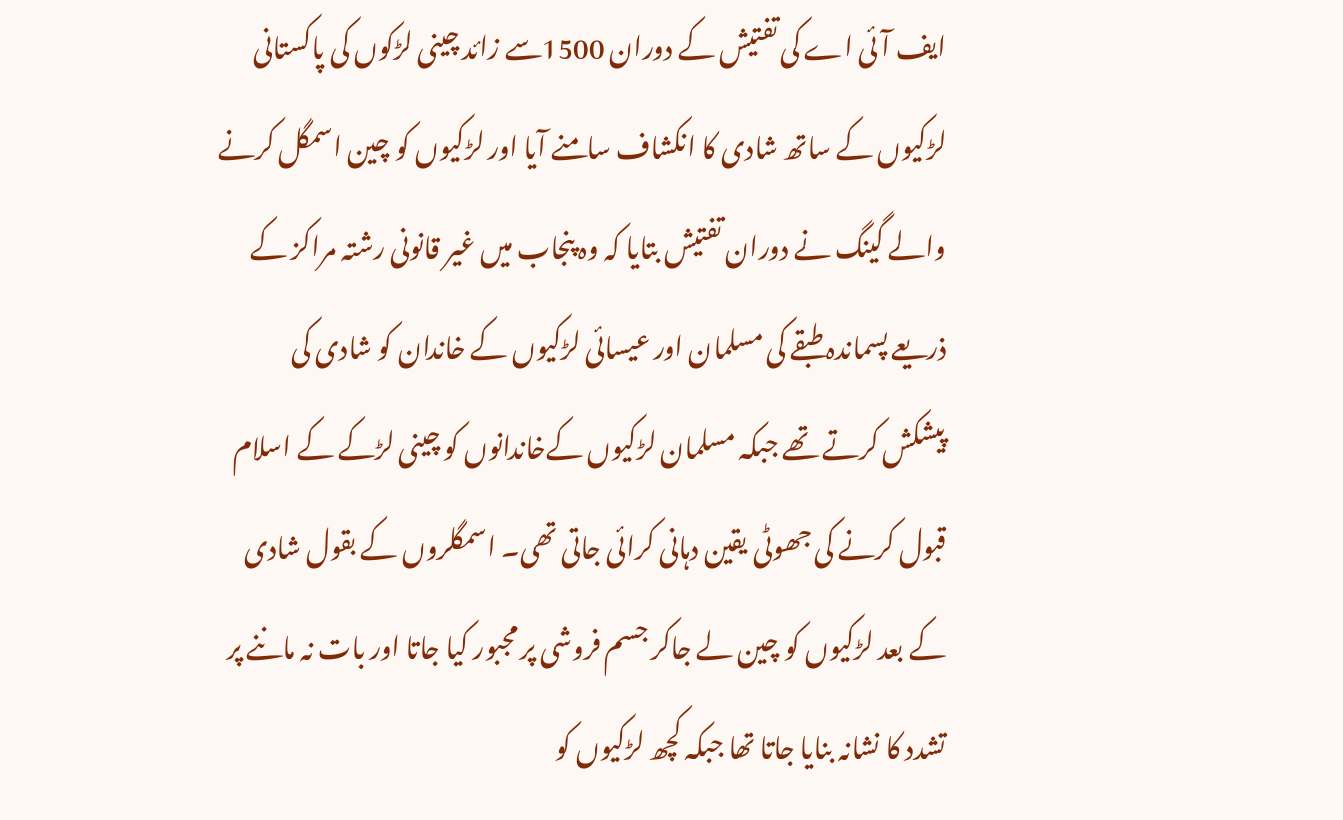ایف آئی اے کی تفتیش کے دوران 1500سے زائد چینی لڑکوں کی پاکستانی لڑکیوں کے ساتھ شادی کا انکشاف سامنے آیا اور لڑکیوں کو چین اسمگل کرنے والے گینگ نے دوران تفتیش بتایا کہ وہ پنجاب میں غیر قانونی رشتہ مراکز کے ذریعے پسماندہ طبقے کی مسلمان اور عیسائی لڑکیوں کے خاندان کو شادی کی پیشکش کرتے تھے جبکہ مسلمان لڑکیوں کےخاندانوں کو چینی لڑکے کے اسلام قبول کرنے کی جھوٹی یقین دہانی کرائی جاتی تھی۔ اسمگلروں کے بقول شادی کے بعد لڑکیوں کو چین لے جاکر جسم فروشی پر مجبور کیا جاتا اور بات نہ ماننے پر تشدد کا نشانہ بنایا جاتا تھا جبکہ کچھ لڑکیوں کو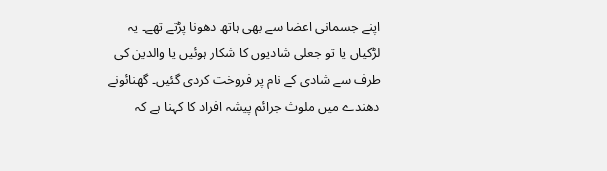اپنے جسمانی اعضا سے بھی ہاتھ دھونا پڑتے تھے۔ یہ لڑکیاں یا تو جعلی شادیوں کا شکار ہوئیں یا والدین کی طرف سے شادی کے نام پر فروخت کردی گئیں۔ گھنائونے دھندے میں ملوث جرائم پیشہ افراد کا کہنا ہے کہ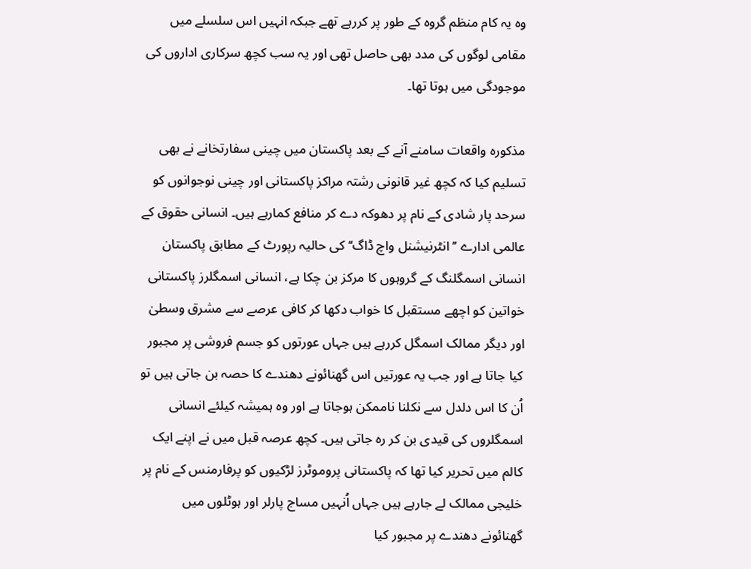وہ یہ کام منظم گروہ کے طور پر کررہے تھے جبکہ انہیں اس سلسلے میں مقامی لوگوں کی مدد بھی حاصل تھی اور یہ سب کچھ سرکاری اداروں کی موجودگی میں ہوتا تھا۔

مذکورہ واقعات سامنے آنے کے بعد پاکستان میں چینی سفارتخانے نے بھی تسلیم کیا کہ کچھ غیر قانونی رشتہ مراکز پاکستانی اور چینی نوجوانوں کو سرحد پار شادی کے نام پر دھوکہ دے کر منافع کمارہے ہیں۔ انسانی حقوق کے عالمی ادارے ’’انٹرنیشنل واچ ڈاگ‘‘ کی حالیہ رپورٹ کے مطابق پاکستان انسانی اسمگلنگ کے گروہوں کا مرکز بن چکا ہے، انسانی اسمگلرز پاکستانی خواتین کو اچھے مستقبل کا خواب دکھا کر کافی عرصے سے مشرق وسطیٰ اور دیگر ممالک اسمگل کررہے ہیں جہاں عورتوں کو جسم فروشی پر مجبور کیا جاتا ہے اور جب یہ عورتیں اس گھنائونے دھندے کا حصہ بن جاتی ہیں تو اُن کا اس دلدل سے نکلنا ناممکن ہوجاتا ہے اور وہ ہمیشہ کیلئے انسانی اسمگلروں کی قیدی بن کر رہ جاتی ہیں۔ کچھ عرصہ قبل میں نے اپنے ایک کالم میں تحریر کیا تھا کہ پاکستانی پروموٹرز لڑکیوں کو پرفارمنس کے نام پر خلیجی ممالک لے جارہے ہیں جہاں اُنہیں مساج پارلر اور ہوٹلوں میں گھنائونے دھندے پر مجبور کیا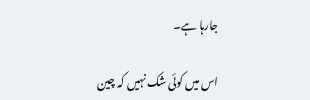جارہا ہے۔

اس میں کوئی شک نہیں کہ چین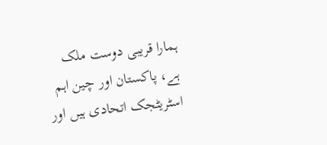ہمارا قریبی دوست ملک ہے، پاکستان اور چین اہم اسٹریٹجک اتحادی ہیں اور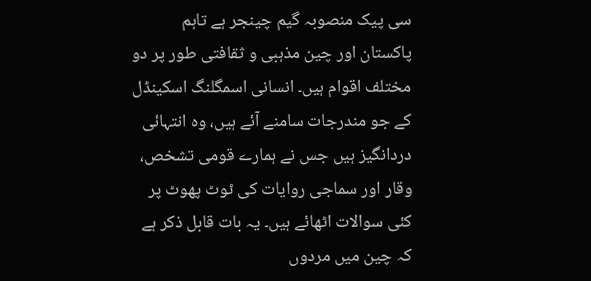سی پیک منصوبہ گیم چینجر ہے تاہم پاکستان اور چین مذہبی و ثقافتی طور پر دو مختلف اقوام ہیں۔ انسانی اسمگلنگ اسکینڈل کے جو مندرجات سامنے آئے ہیں، وہ انتہائی دردانگیز ہیں جس نے ہمارے قومی تشخص، وقار اور سماجی روایات کی ٹوٹ پھوٹ پر کئی سوالات اٹھائے ہیں۔ یہ بات قابل ذکر ہے کہ چین میں مردوں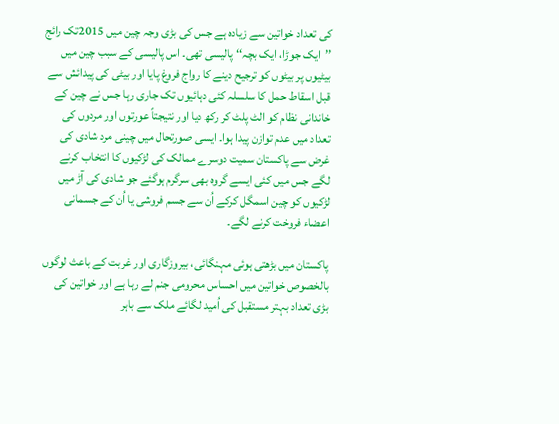کی تعداد خواتین سے زیادہ ہے جس کی بڑی وجہ چین میں 2015تک رائج ’’ایک جوڑا، ایک بچہ‘‘ پالیسی تھی۔ اس پالیسی کے سبب چین میں بیٹیوں پر بیٹوں کو ترجیح دینے کا رواج فروغ پایا اور بیٹی کی پیدائش سے قبل اسقاط حمل کا سلسلہ کئی دہائیوں تک جاری رہا جس نے چین کے خاندانی نظام کو الٹ پلٹ کر رکھ دیا اور نتیجتاً عورتوں اور مردوں کی تعداد میں عدم توازن پیدا ہوا۔ ایسی صورتحال میں چینی مرد شادی کی غرض سے پاکستان سمیت دوسرے ممالک کی لڑکیوں کا انتخاب کرنے لگے جس میں کئی ایسے گروہ بھی سرگرم ہوگئے جو شادی کی آڑ میں لڑکیوں کو چین اسمگل کرکے اُن سے جسم فروشی یا اُن کے جسمانی اعضاء فروخت کرنے لگے۔

پاکستان میں بڑھتی ہوئی مہنگائی، بیروزگاری اور غربت کے باعث لوگوں بالخصوص خواتین میں احساس محرومی جنم لے رہا ہے اور خواتین کی بڑی تعداد بہتر مستقبل کی اُمید لگائے ملک سے باہر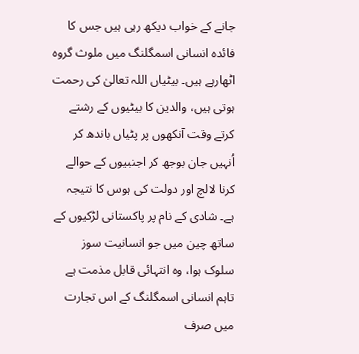جانے کے خواب دیکھ رہی ہیں جس کا فائدہ انسانی اسمگلنگ میں ملوث گروہ اٹھارہے ہیں۔ بیٹیاں اللہ تعالیٰ کی رحمت ہوتی ہیں، والدین کا بیٹیوں کے رشتے کرتے وقت آنکھوں پر پٹیاں باندھ کر اُنہیں جان بوجھ کر اجنبیوں کے حوالے کرنا لالچ اور دولت کی ہوس کا نتیجہ ہے۔ شادی کے نام پر پاکستانی لڑکیوں کے ساتھ چین میں جو انسانیت سوز سلوک ہوا، وہ انتہائی قابل مذمت ہے تاہم انسانی اسمگلنگ کے اس تجارت میں صرف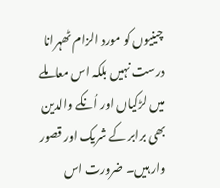چینیوں کو مورد الزام ٹھہرانا درست نہیں بلکہ اس معاملے میں لڑکیاں اور اُنکے والدین بھی برابر کے شریک اور قصور وار ہیں۔ ضرورت اس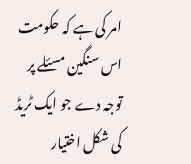امر کی ہے کہ حکومت اس سنگین مسئلے پر توجہ دے جو ایک ٹریڈ کی شکل اختیار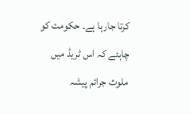کرتا جارہا ہے۔ حکومت کو چاہئے کہ اس ٹریڈ میں ملوث جرائم پیشہ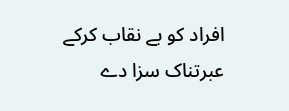افراد کو بے نقاب کرکے عبرتناک سزا دے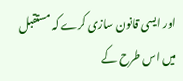اور ایسی قانون سازی کرے کہ مستقبل میں اس طرح کے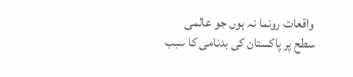واقعات رونما نہ ہوں جو عالمی سطح پر پاکستان کی بدنامی کا سبب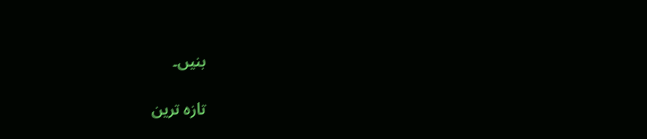بنیں۔

تازہ ترین